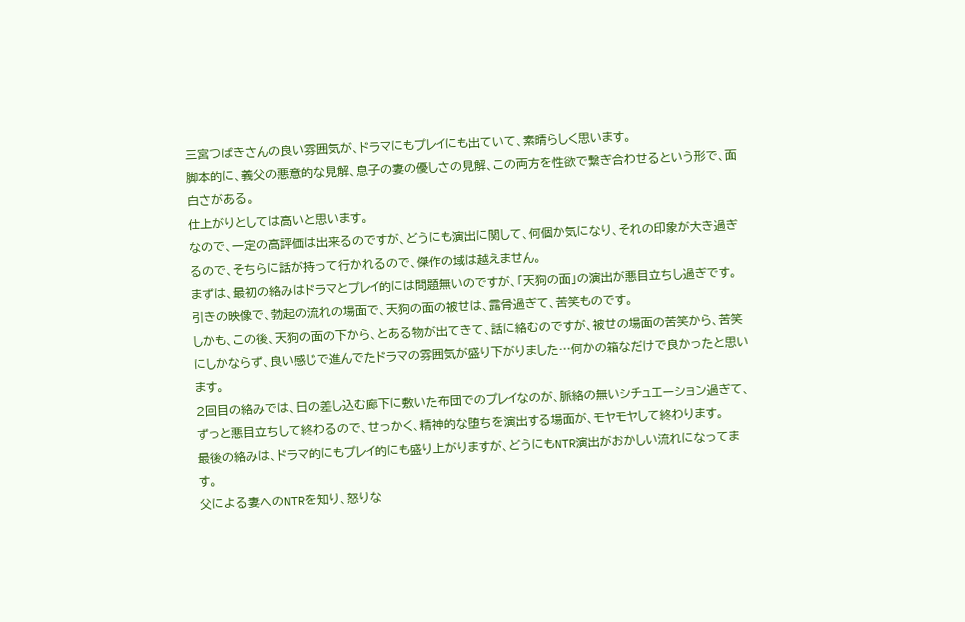三宮つばきさんの良い雰囲気が、ドラマにもプレイにも出ていて、素晴らしく思います。
脚本的に、義父の悪意的な見解、息子の妻の優しさの見解、この両方を性欲で繋ぎ合わせるという形で、面白さがある。
仕上がりとしては高いと思います。
なので、一定の高評価は出来るのですが、どうにも演出に関して、何個か気になり、それの印象が大き過ぎるので、そちらに話が持って行かれるので、傑作の域は越えません。
まずは、最初の絡みはドラマとプレイ的には問題無いのですが、「天狗の面」の演出が悪目立ちし過ぎです。
引きの映像で、勃起の流れの場面で、天狗の面の被せは、露骨過ぎて、苦笑ものです。
しかも、この後、天狗の面の下から、とある物が出てきて、話に絡むのですが、被せの場面の苦笑から、苦笑にしかならず、良い感じで進んでたドラマの雰囲気が盛り下がりました…何かの箱なだけで良かったと思います。
2回目の絡みでは、日の差し込む廊下に敷いた布団でのプレイなのが、脈絡の無いシチュエーション過ぎて、ずっと悪目立ちして終わるので、せっかく、精神的な堕ちを演出する場面が、モヤモヤして終わります。
最後の絡みは、ドラマ的にもプレイ的にも盛り上がりますが、どうにもNTR演出がおかしい流れになってます。
父による妻へのNTRを知り、怒りな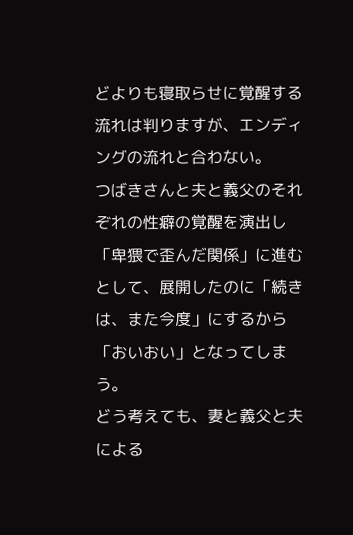どよりも寝取らせに覚醒する流れは判りますが、エンディングの流れと合わない。
つばきさんと夫と義父のそれぞれの性癖の覚醒を演出し「卑猥で歪んだ関係」に進むとして、展開したのに「続きは、また今度」にするから「おいおい」となってしまう。
どう考えても、妻と義父と夫による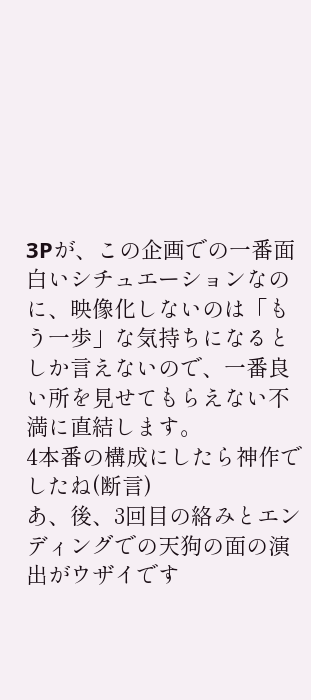3Pが、この企画での一番面白いシチュエーションなのに、映像化しないのは「もう一歩」な気持ちになるとしか言えないので、一番良い所を見せてもらえない不満に直結します。
4本番の構成にしたら神作でしたね(断言)
あ、後、3回目の絡みとエンディングでの天狗の面の演出がウザイです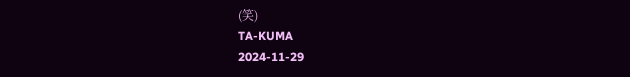(笑)
TA-KUMA
2024-11-29